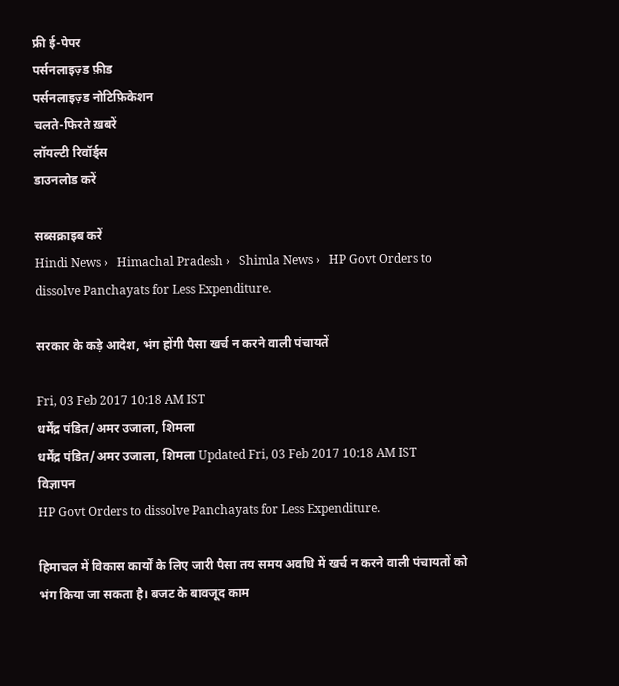फ्री ई-पेपर
पर्सनलाइज़्ड फ़ीड
पर्सनलाइज़्ड नोटिफ़िकेशन
चलते-फिरते ख़बरें
लॉयल्टी रिवॉर्ड्स
डाउनलोड करें

सब्सक्राइब करें
Hindi News ›   Himachal Pradesh ›   Shimla News ›   HP Govt Orders to dissolve Panchayats for Less Expenditure.

सरकार के कड़े आदेश, भंग होंगी पैसा खर्च न करने वाली पंचायतें

Fri, 03 Feb 2017 10:18 AM IST
धर्मेंद्र पंडित/अमर उजाला, शिमला
धर्मेंद्र पंडित/अमर उजाला, शिमला Updated Fri, 03 Feb 2017 10:18 AM IST
विज्ञापन
HP Govt Orders to dissolve Panchayats for Less Expenditure.

हिमाचल में विकास कार्यों के लिए जारी पैसा तय समय अवधि में खर्च न करने वाली पंचायतों को भंग किया जा सकता है। बजट के बावजूद काम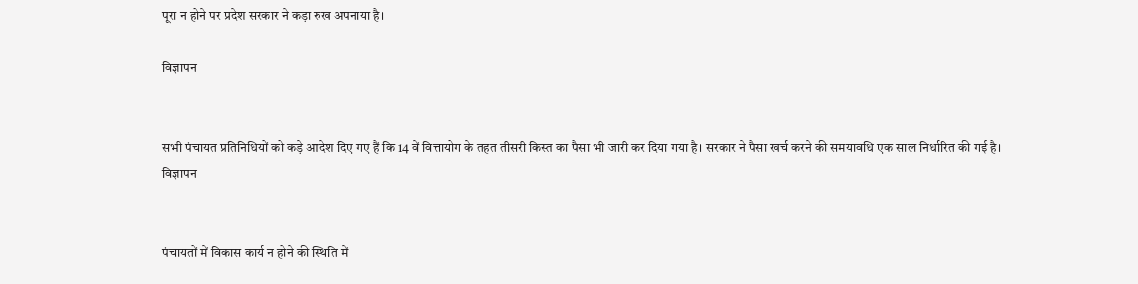पूरा न होने पर प्रदेश सरकार ने कड़ा रुख अपनाया है।

विज्ञापन


सभी पंचायत प्रतिनिधियों को कड़े आदेश दिए गए हैं कि 14 वें वित्तायोग के तहत तीसरी किस्त का पैसा भी जारी कर दिया गया है। सरकार ने पैसा खर्च करने की समयावधि एक साल निर्धारित की गई है।
विज्ञापन


पंचायतों में विकास कार्य न होने की स्थिति में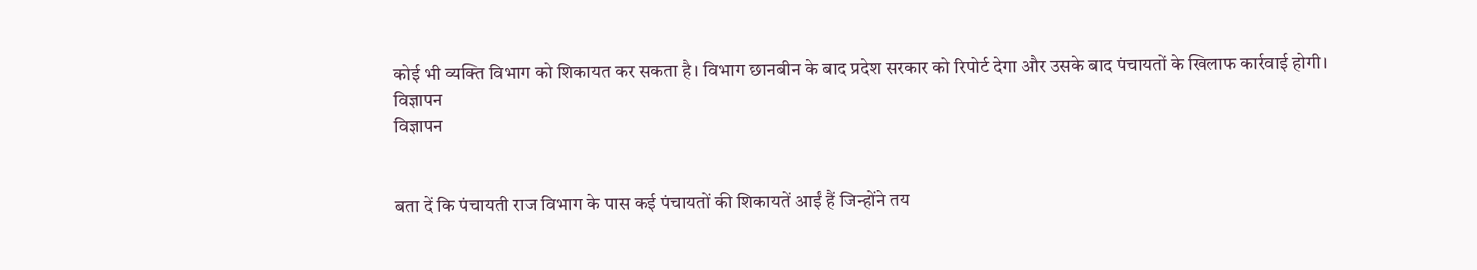कोई भी व्यक्ति विभाग को शिकायत कर सकता है। विभाग छानबीन के बाद प्रदेश सरकार को रिपोर्ट देगा और उसके बाद पंचायतों के खिलाफ कार्रवाई होगी।
विज्ञापन
विज्ञापन


बता दें कि पंचायती राज विभाग के पास कई पंचायतों की शिकायतें आईं हैं जिन्होंने तय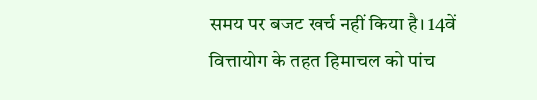समय पर बजट खर्च नहीं किया है। 14वें वित्तायोग के तहत हिमाचल को पांच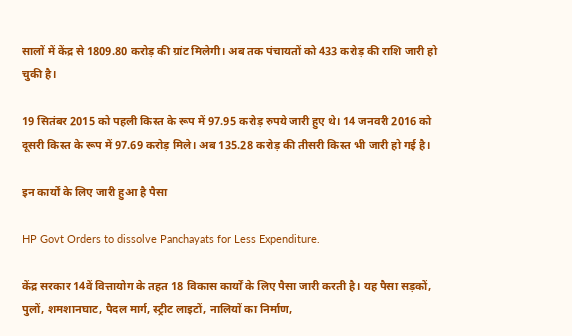सालों में केंद्र से 1809.80 करोड़ की ग्रांट मिलेगी। अब तक पंचायतों को 433 करोड़ की राशि जारी हो चुकी है।

19 सितंबर 2015 को पहली किस्त के रूप में 97.95 करोड़ रुपये जारी हुए थे। 14 जनवरी 2016 को दूसरी किस्त के रूप में 97.69 करोड़ मिले। अब 135.28 करोड़ की तीसरी किस्त भी जारी हो गई है।

इन कार्यों के लिए जारी हुआ है पैसा

HP Govt Orders to dissolve Panchayats for Less Expenditure.

केंद्र सरकार 14वें वित्तायोग के तहत 18 विकास कार्यों के लिए पैसा जारी करती है। यह पैसा सड़कों, पुलों, शमशानघाट, पैदल मार्ग, स्ट्रीट लाइटों, नालियों का निर्माण,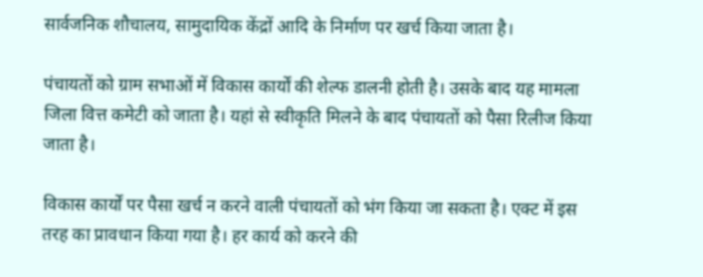सार्वजनिक शौचालय, सामुदायिक केंद्रों आदि के निर्माण पर खर्च किया जाता है।

पंचायतों को ग्राम सभाओं में विकास कार्यों की शेल्फ डालनी होती है। उसके बाद यह मामला जिला वित्त कमेटी को जाता है। यहां से स्वीकृति मिलने के बाद पंचायतों को पैसा रिलीज किया जाता है।

विकास कार्यों पर पैसा खर्च न करने वाली पंचायतों को भंग किया जा सकता है। एक्ट में इस तरह का प्रावधान किया गया है। हर कार्य को करने की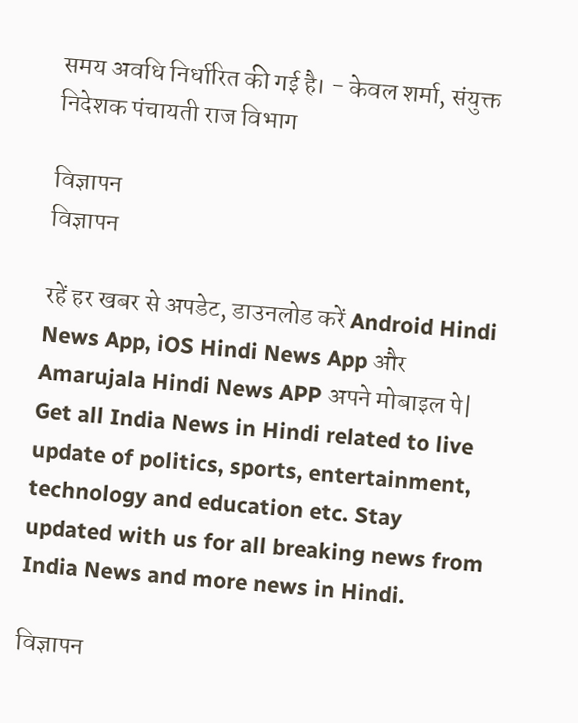समय अवधि निर्धारित की गई है। - केवल शर्मा, संयुक्त निदेशक पंचायती राज विभाग

विज्ञापन
विज्ञापन

रहें हर खबर से अपडेट, डाउनलोड करें Android Hindi News App, iOS Hindi News App और Amarujala Hindi News APP अपने मोबाइल पे|
Get all India News in Hindi related to live update of politics, sports, entertainment, technology and education etc. Stay updated with us for all breaking news from India News and more news in Hindi.

विज्ञापन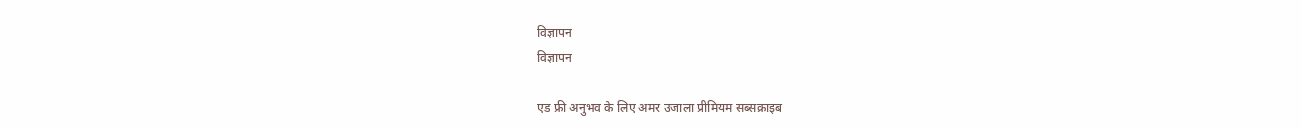विज्ञापन
विज्ञापन

एड फ्री अनुभव के लिए अमर उजाला प्रीमियम सब्सक्राइब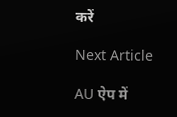करें

Next Article

AU ऐप में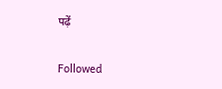पढ़ें

Followed